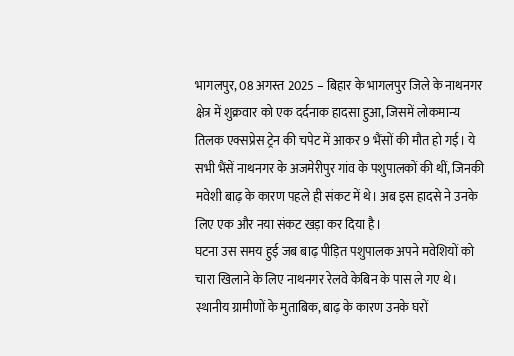भागलपुर, 08 अगस्त 2025 – बिहार के भागलपुर जिले के नाथनगर क्षेत्र में शुक्रवार को एक दर्दनाक हादसा हुआ, जिसमें लोकमान्य तिलक एक्सप्रेस ट्रेन की चपेट में आकर 9 भैंसों की मौत हो गई। ये सभी भैंसें नाथनगर के अजमेरीपुर गांव के पशुपालकों की थीं, जिनकी मवेशी बाढ़ के कारण पहले ही संकट में थे। अब इस हादसे ने उनके लिए एक और नया संकट खड़ा कर दिया है।
घटना उस समय हुई जब बाढ़ पीड़ित पशुपालक अपने मवेशियों को चारा खिलाने के लिए नाथनगर रेलवे केबिन के पास ले गए थे। स्थानीय ग्रामीणों के मुताबिक, बाढ़ के कारण उनके घरों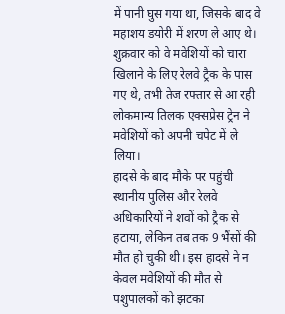में पानी घुस गया था, जिसके बाद वे महाशय डयोरी में शरण ले आए थे। शुक्रवार को वे मवेशियों को चारा खिलाने के लिए रेलवे ट्रैक के पास गए थे, तभी तेज रफ्तार से आ रही लोकमान्य तिलक एक्सप्रेस ट्रेन ने मवेशियों को अपनी चपेट में ले लिया।
हादसे के बाद मौके पर पहुंची स्थानीय पुलिस और रेलवे अधिकारियों ने शवों को ट्रैक से हटाया, लेकिन तब तक 9 भैंसों की मौत हो चुकी थी। इस हादसे ने न केवल मवेशियों की मौत से पशुपालकों को झटका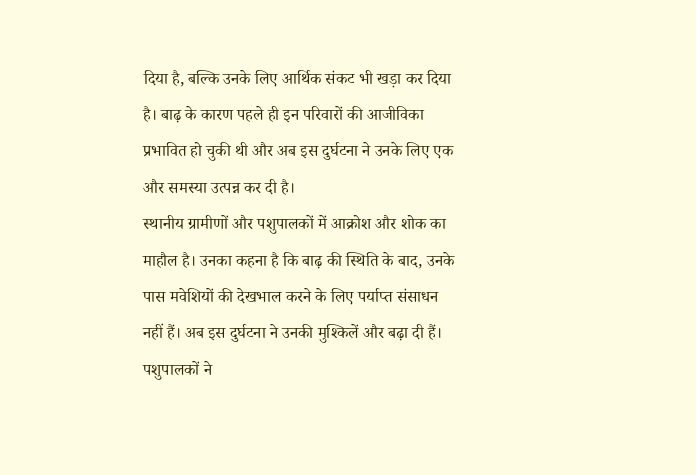दिया है, बल्कि उनके लिए आर्थिक संकट भी खड़ा कर दिया है। बाढ़ के कारण पहले ही इन परिवारों की आजीविका प्रभावित हो चुकी थी और अब इस दुर्घटना ने उनके लिए एक और समस्या उत्पन्न कर दी है।
स्थानीय ग्रामीणों और पशुपालकों में आक्रोश और शोक का माहौल है। उनका कहना है कि बाढ़ की स्थिति के बाद, उनके पास मवेशियों की देखभाल करने के लिए पर्याप्त संसाधन नहीं हैं। अब इस दुर्घटना ने उनकी मुश्किलें और बढ़ा दी हैं। पशुपालकों ने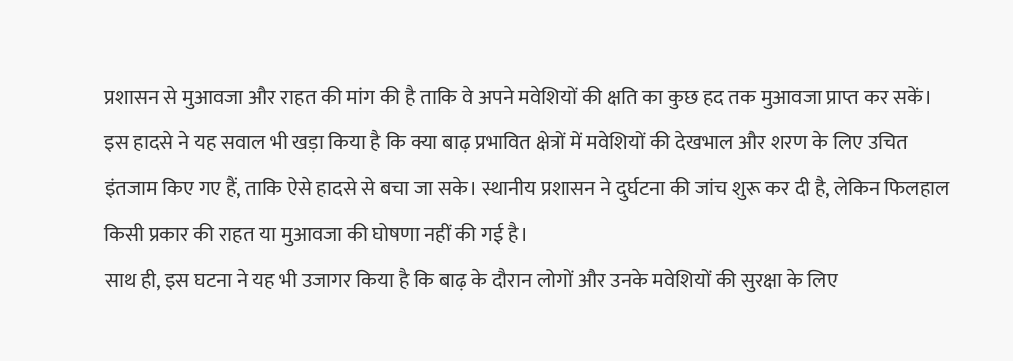प्रशासन से मुआवजा और राहत की मांग की है ताकि वे अपने मवेशियों की क्षति का कुछ हद तक मुआवजा प्राप्त कर सकें।
इस हादसे ने यह सवाल भी खड़ा किया है कि क्या बाढ़ प्रभावित क्षेत्रों में मवेशियों की देखभाल और शरण के लिए उचित इंतजाम किए गए हैं, ताकि ऐसे हादसे से बचा जा सके। स्थानीय प्रशासन ने दुर्घटना की जांच शुरू कर दी है, लेकिन फिलहाल किसी प्रकार की राहत या मुआवजा की घोषणा नहीं की गई है।
साथ ही, इस घटना ने यह भी उजागर किया है कि बाढ़ के दौरान लोगों और उनके मवेशियों की सुरक्षा के लिए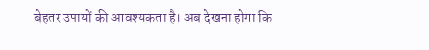बेहतर उपायों की आवश्यकता है। अब देखना होगा कि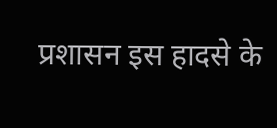प्रशासन इस हादसे के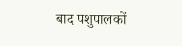बाद पशुपालकों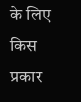के लिए किस प्रकार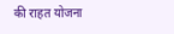की राहत योजना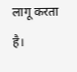लागू करता है।